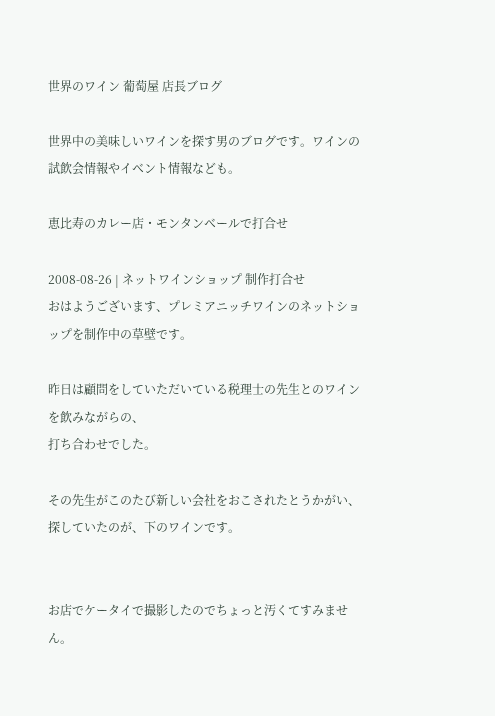世界のワイン 葡萄屋 店長ブログ

世界中の美味しいワインを探す男のブログです。ワインの試飲会情報やイベント情報なども。

恵比寿のカレー店・モンタンベールで打合せ

2008-08-26 | ネットワインショップ 制作打合せ
おはようございます、プレミアニッチワインのネットショップを制作中の草壁です。

昨日は顧問をしていただいている税理士の先生とのワインを飲みながらの、
打ち合わせでした。

その先生がこのたび新しい会社をおこされたとうかがい、
探していたのが、下のワインです。


お店でケータイで撮影したのでちょっと汚くてすみません。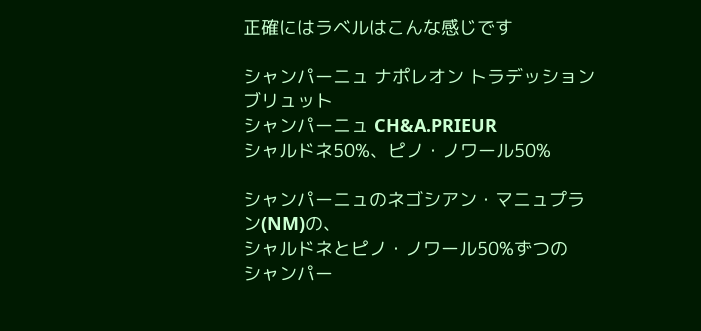正確にはラベルはこんな感じです

シャンパーニュ ナポレオン トラデッション ブリュット
シャンパーニュ CH&A.PRIEUR
シャルドネ50%、ピノ・ノワール50%

シャンパーニュのネゴシアン・マニュプラン(NM)の、
シャルドネとピノ・ノワール50%ずつの
シャンパー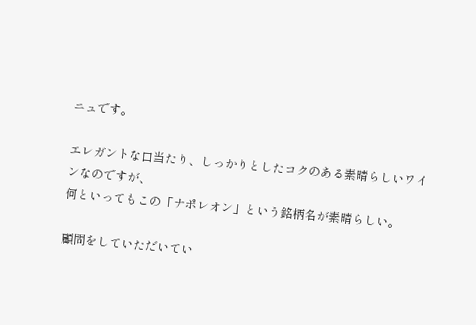ニュです。

エレガントな口当たり、しっかりとしたコクのある素晴らしいワインなのですが、
何といってもこの「ナポレオン」という銘柄名が素晴らしい。

顧問をしていただいてい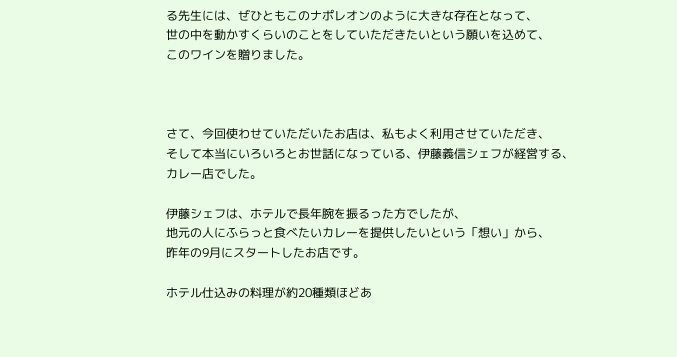る先生には、ぜひともこのナポレオンのように大きな存在となって、
世の中を動かすくらいのことをしていただきたいという願いを込めて、
このワインを贈りました。



さて、今回使わせていただいたお店は、私もよく利用させていただき、
そして本当にいろいろとお世話になっている、伊藤義信シェフが経営する、
カレー店でした。

伊藤シェフは、ホテルで長年腕を振るった方でしたが、
地元の人にふらっと食べたいカレーを提供したいという「想い」から、
昨年の9月にスタートしたお店です。

ホテル仕込みの料理が約20種類ほどあ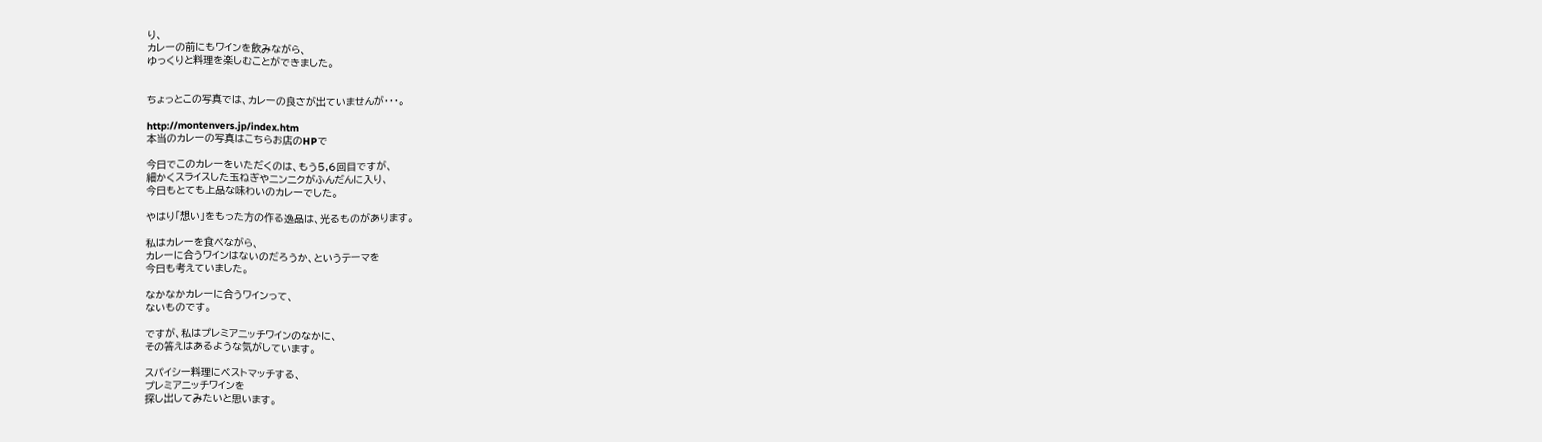り、
カレーの前にもワインを飲みながら、
ゆっくりと料理を楽しむことができました。


ちょっとこの写真では、カレーの良さが出ていませんが・・・。

http://montenvers.jp/index.htm
本当のカレーの写真はこちらお店のHPで

今日でこのカレーをいただくのは、もう5,6回目ですが、
細かくスライスした玉ねぎやニンニクがふんだんに入り、
今日もとても上品な味わいのカレーでした。

やはり「想い」をもった方の作る逸品は、光るものがあります。

私はカレーを食べながら、
カレーに合うワインはないのだろうか、というテーマを
今日も考えていました。

なかなかカレーに合うワインって、
ないものです。

ですが、私はプレミアニッチワインのなかに、
その答えはあるような気がしています。

スパイシー料理にベストマッチする、
プレミアニッチワインを
探し出してみたいと思います。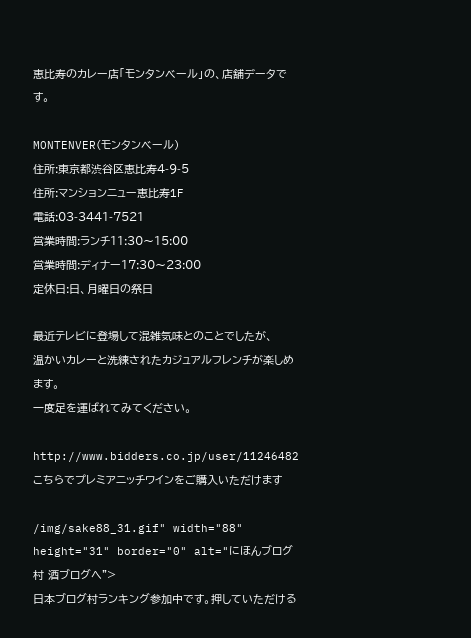恵比寿のカレー店「モンタンベール」の、店舗データです。

MONTENVER(モンタンベール)
住所:東京都渋谷区恵比寿4-9-5
住所:マンションニュー恵比寿1F
電話:03-3441-7521
営業時間:ランチ11:30〜15:00
営業時間:ディナー17:30〜23:00
定休日:日、月曜日の祭日

最近テレビに登場して混雑気味とのことでしたが、
温かいカレーと洗練されたカジュアルフレンチが楽しめます。
一度足を運ばれてみてください。

http://www.bidders.co.jp/user/11246482
こちらでプレミアニッチワインをご購入いただけます

/img/sake88_31.gif" width="88" height="31" border="0" alt="にほんブログ村 酒ブログへ">
日本ブログ村ランキング参加中です。押していただける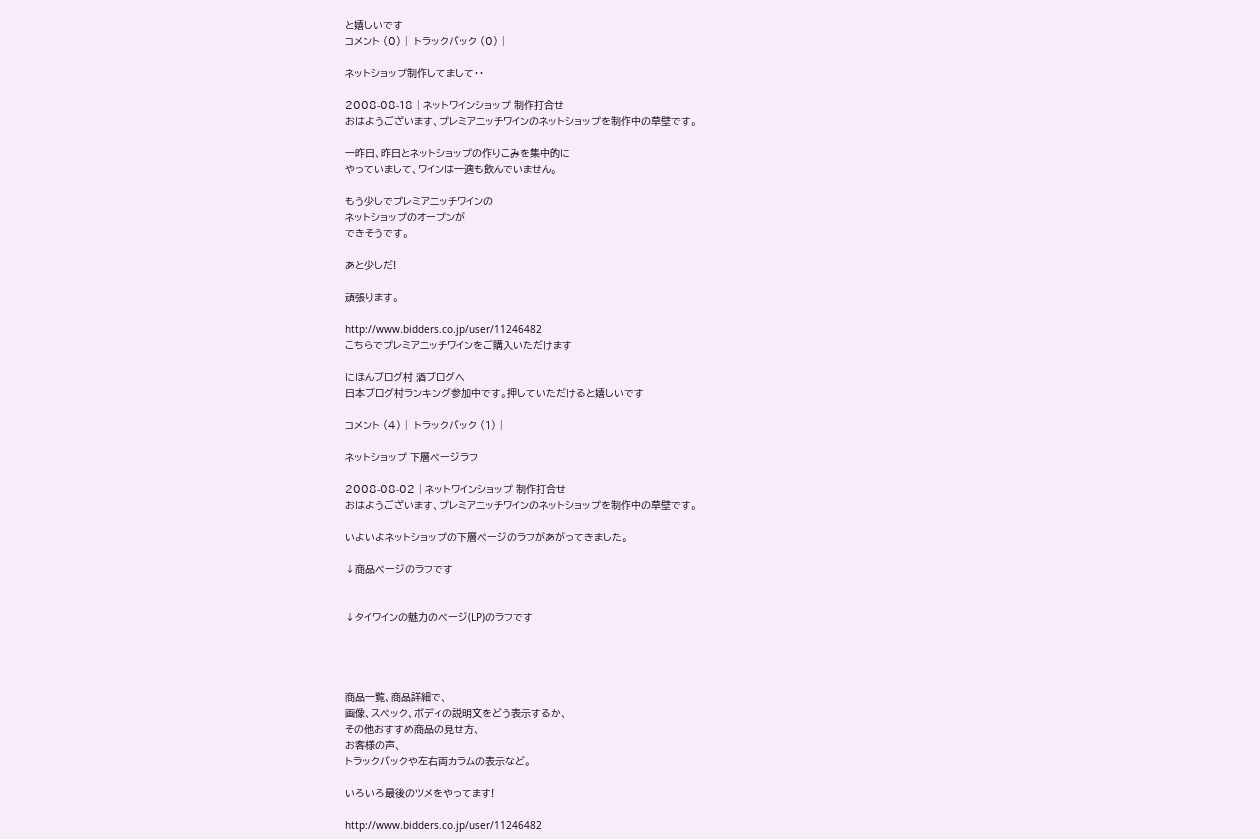と嬉しいです
コメント (0) |  トラックバック (0) |

ネットショップ制作してまして・・

2008-08-18 | ネットワインショップ 制作打合せ
おはようございます、プレミアニッチワインのネットショップを制作中の草壁です。

一昨日、昨日とネットショップの作りこみを集中的に
やっていまして、ワインは一適も飲んでいません。

もう少しでプレミアニッチワインの
ネットショップのオープンが
できそうです。

あと少しだ!

頑張ります。

http://www.bidders.co.jp/user/11246482
こちらでプレミアニッチワインをご購入いただけます

にほんブログ村 酒ブログへ
日本ブログ村ランキング参加中です。押していただけると嬉しいです

コメント (4) |  トラックバック (1) |

ネットショップ 下層ページラフ

2008-08-02 | ネットワインショップ 制作打合せ
おはようございます、プレミアニッチワインのネットショップを制作中の草壁です。

いよいよネットショップの下層ページのラフがあがってきました。

↓商品ページのラフです


↓タイワインの魅力のページ(LP)のラフです




商品一覧、商品詳細で、
画像、スペック、ボディの説明文をどう表示するか、
その他おすすめ商品の見せ方、
お客様の声、
トラックバックや左右両カラムの表示など。

いろいろ最後のツメをやってます!

http://www.bidders.co.jp/user/11246482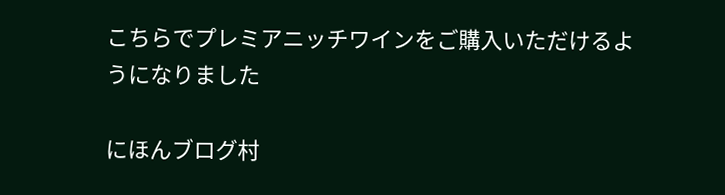こちらでプレミアニッチワインをご購入いただけるようになりました

にほんブログ村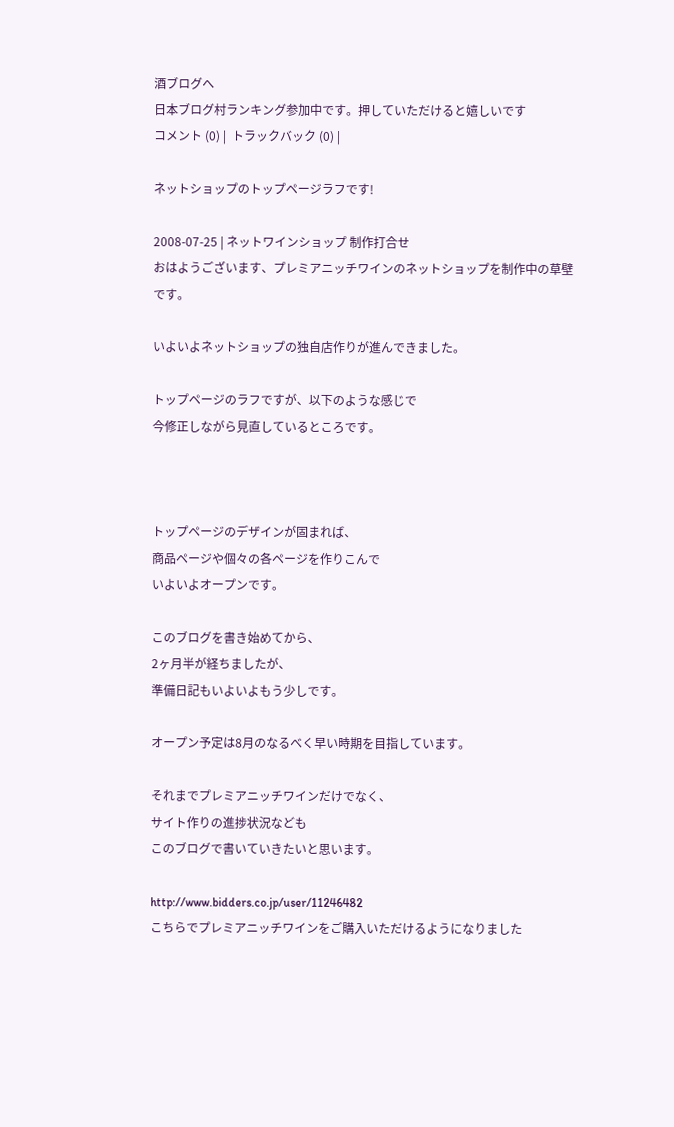酒ブログへ
日本ブログ村ランキング参加中です。押していただけると嬉しいです
コメント (0) |  トラックバック (0) |

ネットショップのトップページラフです!

2008-07-25 | ネットワインショップ 制作打合せ
おはようございます、プレミアニッチワインのネットショップを制作中の草壁です。

いよいよネットショップの独自店作りが進んできました。

トップページのラフですが、以下のような感じで
今修正しながら見直しているところです。



トップページのデザインが固まれば、
商品ページや個々の各ページを作りこんで
いよいよオープンです。

このブログを書き始めてから、
2ヶ月半が経ちましたが、
準備日記もいよいよもう少しです。

オープン予定は8月のなるべく早い時期を目指しています。

それまでプレミアニッチワインだけでなく、
サイト作りの進捗状況なども
このブログで書いていきたいと思います。

http://www.bidders.co.jp/user/11246482
こちらでプレミアニッチワインをご購入いただけるようになりました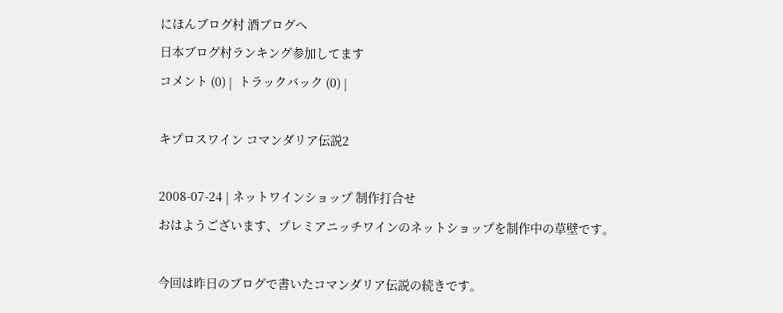にほんブログ村 酒ブログへ
日本ブログ村ランキング参加してます
コメント (0) |  トラックバック (0) |

キプロスワイン コマンダリア伝説2

2008-07-24 | ネットワインショップ 制作打合せ
おはようございます、プレミアニッチワインのネットショップを制作中の草壁です。

今回は昨日のブログで書いたコマンダリア伝説の続きです。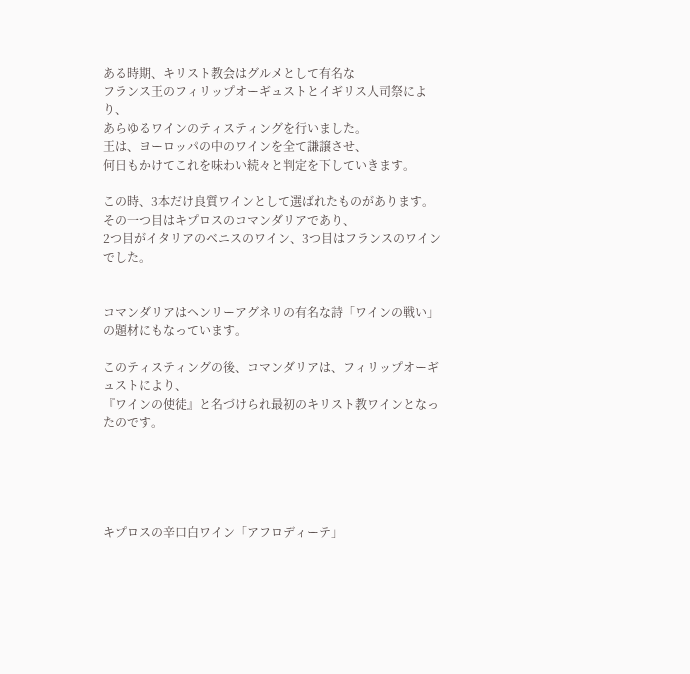ある時期、キリスト教会はグルメとして有名な
フランス王のフィリップオーギュストとイギリス人司祭により、
あらゆるワインのティスティングを行いました。
王は、ヨーロッパの中のワインを全て謙譲させ、
何日もかけてこれを味わい続々と判定を下していきます。

この時、3本だけ良質ワインとして選ばれたものがあります。
その一つ目はキプロスのコマンダリアであり、
2つ目がイタリアのベニスのワイン、3つ目はフランスのワインでした。


コマンダリアはヘンリーアグネリの有名な詩「ワインの戦い」の題材にもなっています。

このティスティングの後、コマンダリアは、フィリップオーギュストにより、
『ワインの使徒』と名づけられ最初のキリスト教ワインとなったのです。





キプロスの辛口白ワイン「アフロディーテ」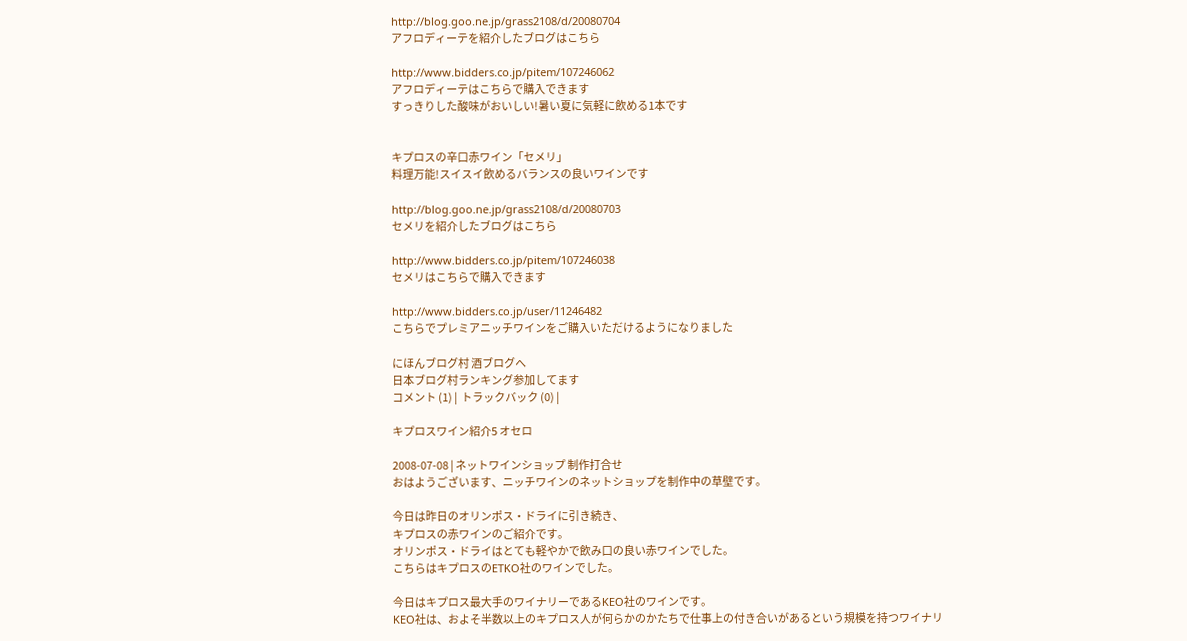http://blog.goo.ne.jp/grass2108/d/20080704
アフロディーテを紹介したブログはこちら

http://www.bidders.co.jp/pitem/107246062
アフロディーテはこちらで購入できます
すっきりした酸味がおいしい!暑い夏に気軽に飲める1本です


キプロスの辛口赤ワイン「セメリ」
料理万能!スイスイ飲めるバランスの良いワインです

http://blog.goo.ne.jp/grass2108/d/20080703
セメリを紹介したブログはこちら

http://www.bidders.co.jp/pitem/107246038
セメリはこちらで購入できます

http://www.bidders.co.jp/user/11246482
こちらでプレミアニッチワインをご購入いただけるようになりました

にほんブログ村 酒ブログへ
日本ブログ村ランキング参加してます
コメント (1) |  トラックバック (0) |

キプロスワイン紹介5 オセロ

2008-07-08 | ネットワインショップ 制作打合せ
おはようございます、ニッチワインのネットショップを制作中の草壁です。

今日は昨日のオリンポス・ドライに引き続き、
キプロスの赤ワインのご紹介です。
オリンポス・ドライはとても軽やかで飲み口の良い赤ワインでした。
こちらはキプロスのETKO社のワインでした。

今日はキプロス最大手のワイナリーであるKEO社のワインです。
KEO社は、およそ半数以上のキプロス人が何らかのかたちで仕事上の付き合いがあるという規模を持つワイナリ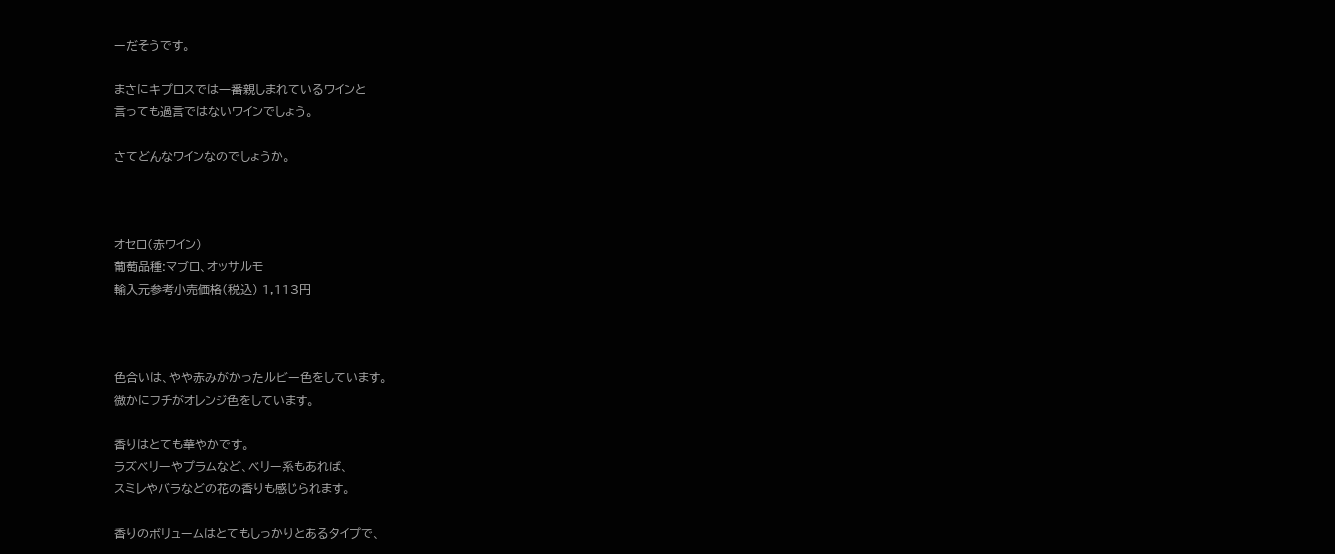ーだそうです。

まさにキプロスでは一番親しまれているワインと
言っても過言ではないワインでしょう。

さてどんなワインなのでしょうか。



オセロ(赤ワイン)
葡萄品種:マブロ、オッサルモ
輸入元参考小売価格(税込) 1,113円



色合いは、やや赤みがかったルビー色をしています。
微かにフチがオレンジ色をしています。

香りはとても華やかです。
ラズベリーやプラムなど、ベリー系もあれば、
スミレやバラなどの花の香りも感じられます。

香りのボリュームはとてもしっかりとあるタイプで、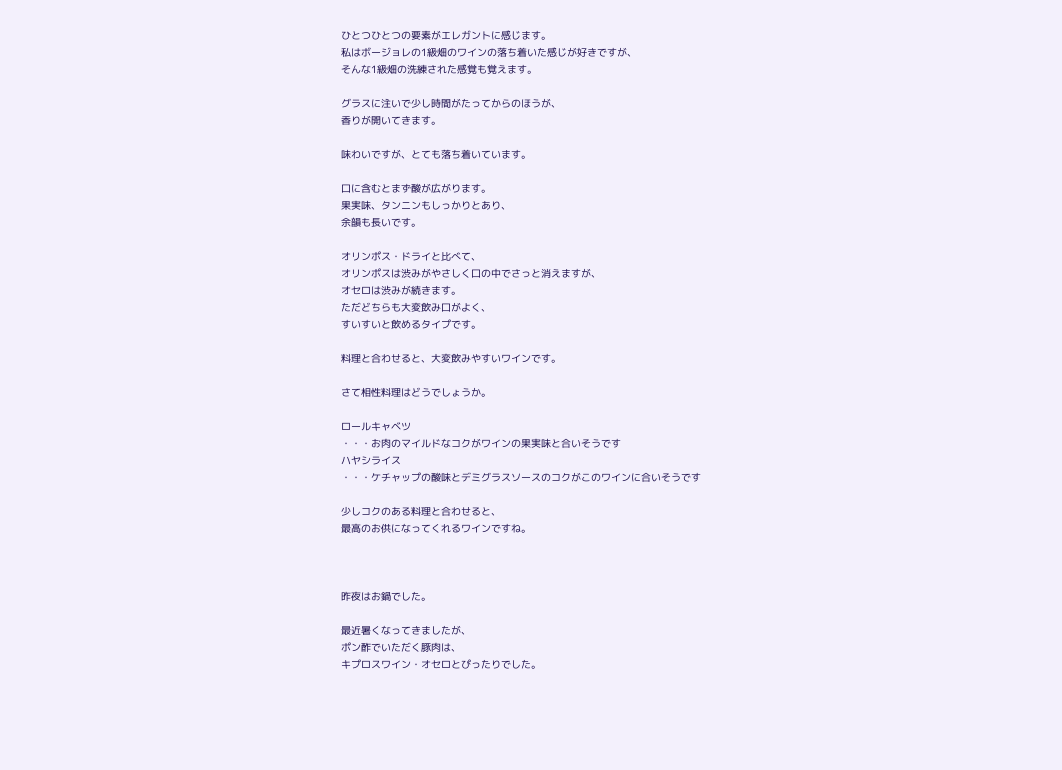ひとつひとつの要素がエレガントに感じます。
私はボージョレの1級畑のワインの落ち着いた感じが好きですが、
そんな1級畑の洗練された感覚も覚えます。

グラスに注いで少し時間がたってからのほうが、
香りが開いてきます。

味わいですが、とても落ち着いています。

口に含むとまず酸が広がります。
果実味、タンニンもしっかりとあり、
余韻も長いです。

オリンポス・ドライと比べて、
オリンポスは渋みがやさしく口の中でさっと消えますが、
オセロは渋みが続きます。
ただどちらも大変飲み口がよく、
すいすいと飲めるタイプです。

料理と合わせると、大変飲みやすいワインです。

さて相性料理はどうでしょうか。

ロールキャベツ
・・・お肉のマイルドなコクがワインの果実味と合いそうです
ハヤシライス
・・・ケチャップの酸味とデミグラスソースのコクがこのワインに合いそうです

少しコクのある料理と合わせると、
最高のお供になってくれるワインですね。



昨夜はお鍋でした。

最近暑くなってきましたが、
ポン酢でいただく豚肉は、
キプロスワイン・オセロとぴったりでした。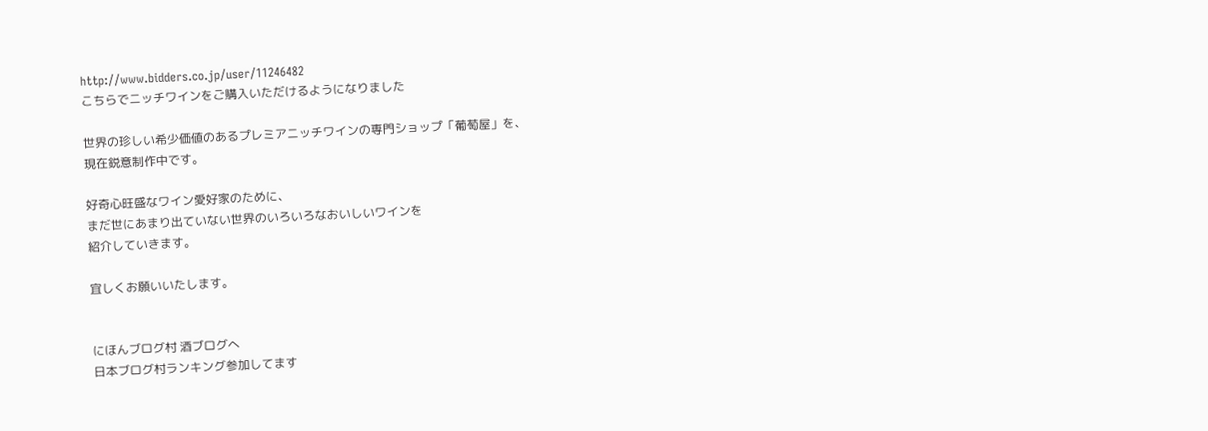http://www.bidders.co.jp/user/11246482
こちらでニッチワインをご購入いただけるようになりました

世界の珍しい希少価値のあるプレミアニッチワインの専門ショップ「葡萄屋」を、
現在鋭意制作中です。

好奇心旺盛なワイン愛好家のために、
まだ世にあまり出ていない世界のいろいろなおいしいワインを
紹介していきます。

宜しくお願いいたします。


にほんブログ村 酒ブログへ
日本ブログ村ランキング参加してます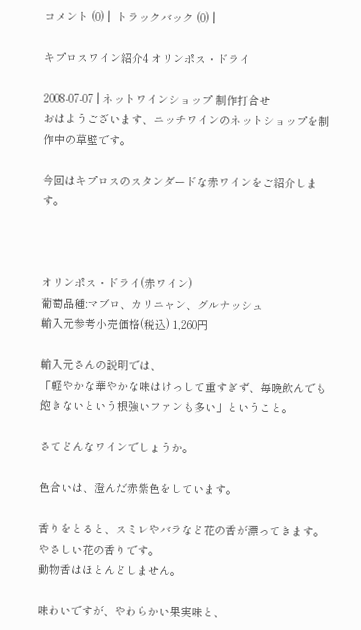コメント (0) |  トラックバック (0) |

キプロスワイン紹介4 オリンポス・ドライ

2008-07-07 | ネットワインショップ 制作打合せ
おはようございます、ニッチワインのネットショップを制作中の草壁です。

今回はキプロスのスタンダードな赤ワインをご紹介します。



オリンポス・ドライ(赤ワイン)
葡萄品種:マブロ、カリニャン、グルナッシュ
輸入元参考小売価格(税込) 1,260円

輸入元さんの説明では、
「軽やかな華やかな味はけっして重すぎず、毎晩飲んでも
飽きないという根強いファンも多い」ということ。

さてどんなワインでしょうか。

色合いは、澄んだ赤紫色をしています。

香りをとると、スミレやバラなど花の香が漂ってきます。
やさしい花の香りです。
動物香はほとんどしません。

味わいですが、やわらかい果実味と、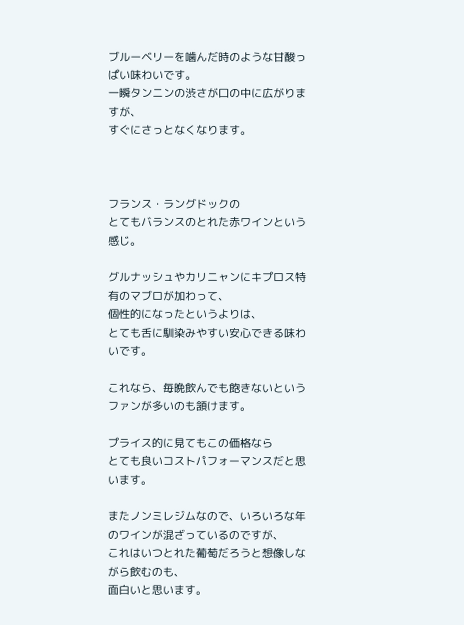ブルーベリーを噛んだ時のような甘酸っぱい味わいです。
一瞬タンニンの渋さが口の中に広がりますが、
すぐにさっとなくなります。



フランス・ラングドックの
とてもバランスのとれた赤ワインという感じ。

グルナッシュやカリニャンにキプロス特有のマブロが加わって、
個性的になったというよりは、
とても舌に馴染みやすい安心できる味わいです。

これなら、毎晩飲んでも飽きないというファンが多いのも頷けます。

プライス的に見てもこの価格なら
とても良いコストパフォーマンスだと思います。

またノンミレジムなので、いろいろな年のワインが混ざっているのですが、
これはいつとれた葡萄だろうと想像しながら飲むのも、
面白いと思います。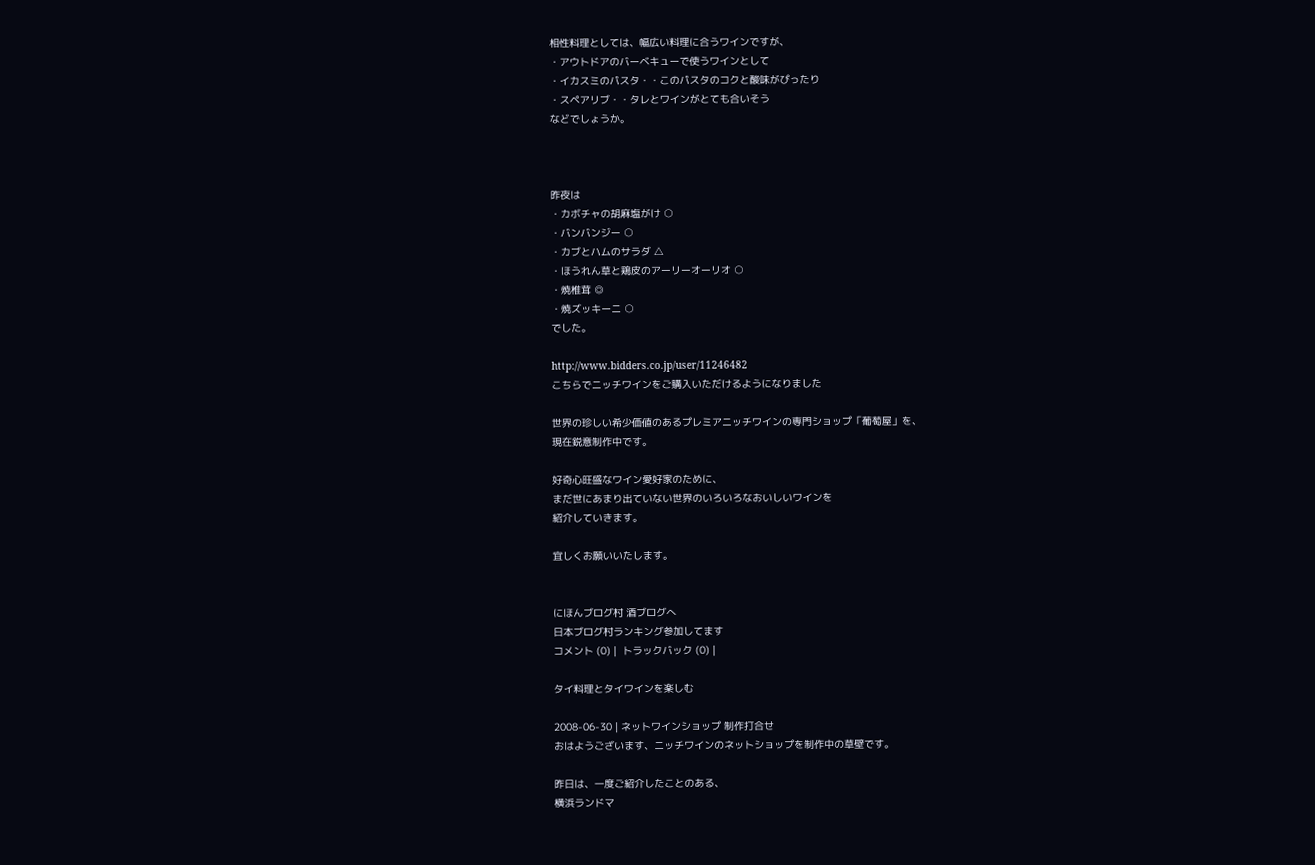相性料理としては、幅広い料理に合うワインですが、
・アウトドアのバーベキューで使うワインとして
・イカスミのパスタ・・このパスタのコクと酸味がぴったり
・スペアリブ・・タレとワインがとても合いそう
などでしょうか。



昨夜は
・カボチャの胡麻塩がけ ○
・バンバンジー ○
・カブとハムのサラダ △
・ほうれん草と鶏皮のアーリーオーリオ ○
・焼椎茸 ◎
・焼ズッキーニ ○
でした。

http://www.bidders.co.jp/user/11246482
こちらでニッチワインをご購入いただけるようになりました

世界の珍しい希少価値のあるプレミアニッチワインの専門ショップ「葡萄屋」を、
現在鋭意制作中です。

好奇心旺盛なワイン愛好家のために、
まだ世にあまり出ていない世界のいろいろなおいしいワインを
紹介していきます。

宜しくお願いいたします。


にほんブログ村 酒ブログへ
日本ブログ村ランキング参加してます
コメント (0) |  トラックバック (0) |

タイ料理とタイワインを楽しむ

2008-06-30 | ネットワインショップ 制作打合せ
おはようございます、ニッチワインのネットショップを制作中の草壁です。

昨日は、一度ご紹介したことのある、
横浜ランドマ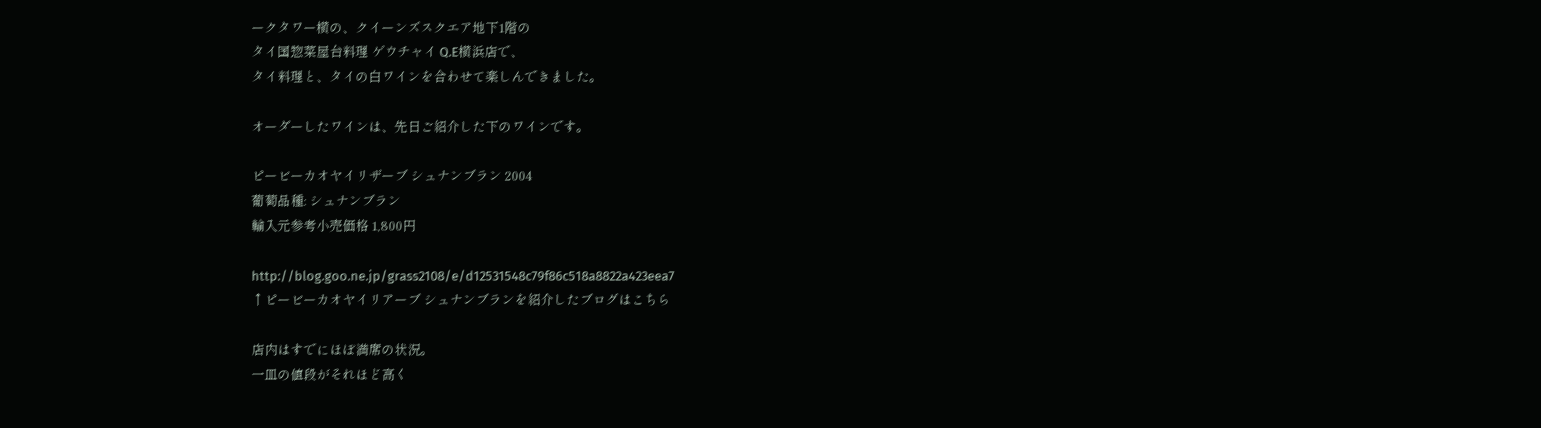ークタワー横の、クイーンズスクエア地下1階の
タイ国惣菜屋台料理 ゲウチャイ Q.E横浜店で、
タイ料理と、タイの白ワインを合わせて楽しんできました。

オーダーしたワインは、先日ご紹介した下のワインです。

ピービーカオヤイリザーブ シュナンブラン 2004
葡萄品種: シュナンブラン
輸入元参考小売価格 1,800円

http://blog.goo.ne.jp/grass2108/e/d12531548c79f86c518a8822a423eea7
↑ピービーカオヤイリアーブ シュナンブランを紹介したブログはこちら

店内はすでにほぼ満席の状況。
一皿の値段がそれほど高く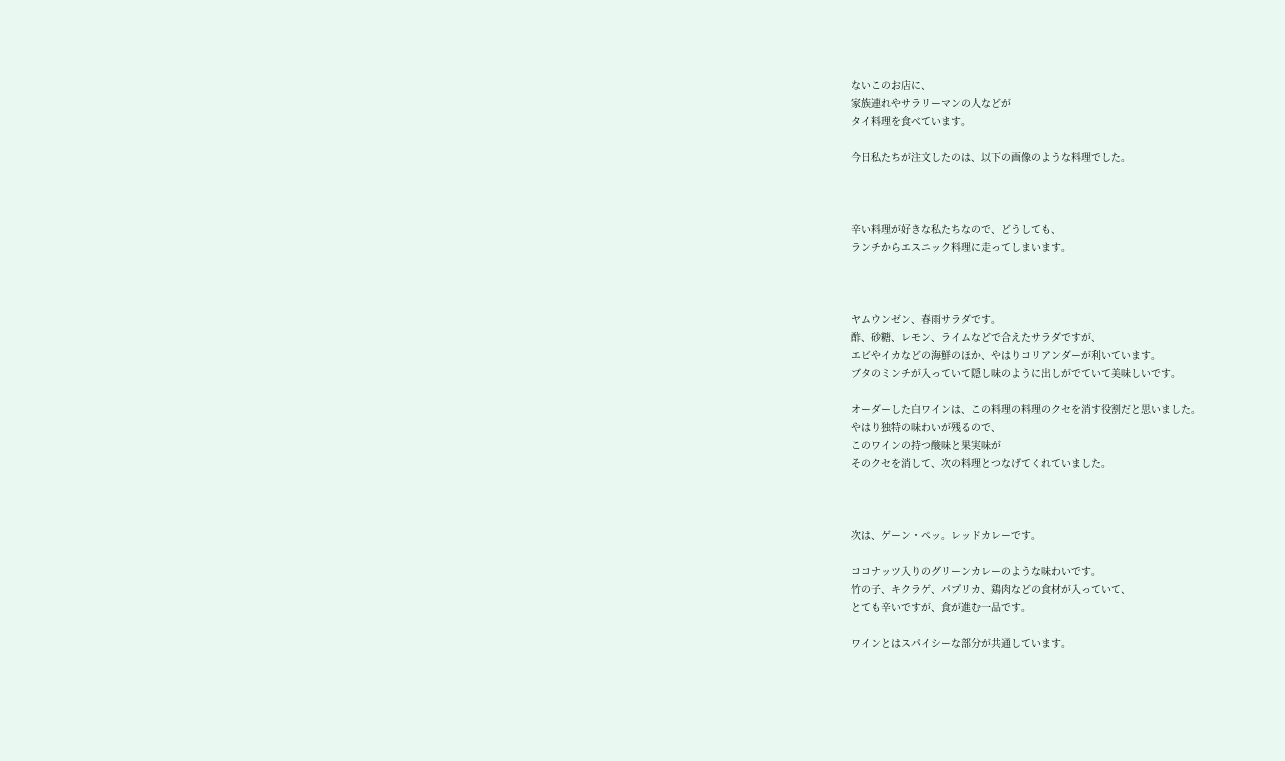ないこのお店に、
家族連れやサラリーマンの人などが
タイ料理を食べています。

今日私たちが注文したのは、以下の画像のような料理でした。



辛い料理が好きな私たちなので、どうしても、
ランチからエスニック料理に走ってしまいます。



ヤムウンゼン、春雨サラダです。
酢、砂糖、レモン、ライムなどで合えたサラダですが、
エビやイカなどの海鮮のほか、やはりコリアンダーが利いています。
ブタのミンチが入っていて隠し味のように出しがでていて美味しいです。

オーダーした白ワインは、この料理の料理のクセを消す役割だと思いました。
やはり独特の味わいが残るので、
このワインの持つ酸味と果実味が
そのクセを消して、次の料理とつなげてくれていました。



次は、ゲーン・ペッ。レッドカレーです。

ココナッツ入りのグリーンカレーのような味わいです。
竹の子、キクラゲ、パプリカ、鶏肉などの食材が入っていて、
とても辛いですが、食が進む一品です。

ワインとはスパイシーな部分が共通しています。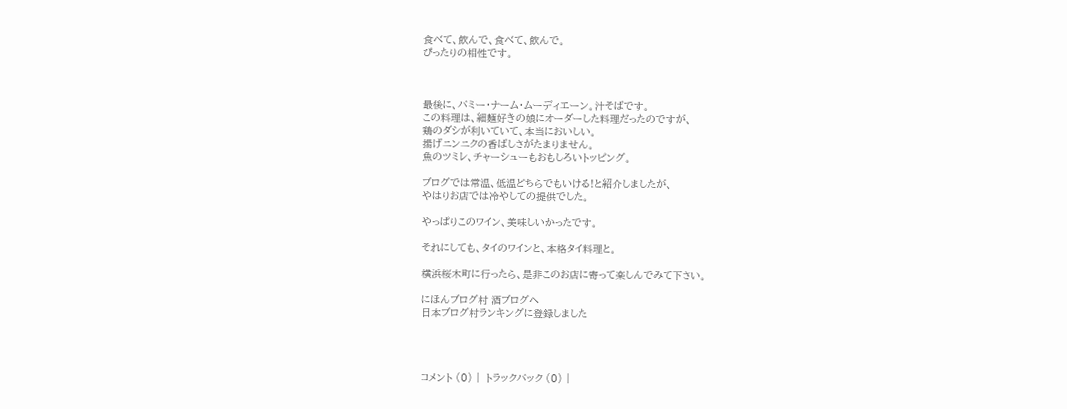食べて、飲んで、食べて、飲んで。
ぴったりの相性です。



最後に、バミー・ナーム・ムーディエーン。汁そばです。
この料理は、細麺好きの娘にオーダーした料理だったのですが、
鶏のダシが利いていて、本当においしい。
揚げニンニクの香ばしさがたまりません。
魚のツミレ、チャーシューもおもしろいトッピング。

ブログでは常温、低温どちらでもいける!と紹介しましたが、
やはりお店では冷やしての提供でした。

やっぱりこのワイン、美味しいかったです。

それにしても、タイのワインと、本格タイ料理と。

横浜桜木町に行ったら、是非このお店に寄って楽しんでみて下さい。

にほんブログ村 酒ブログへ
日本ブログ村ランキングに登録しました




コメント (0) |  トラックバック (0) |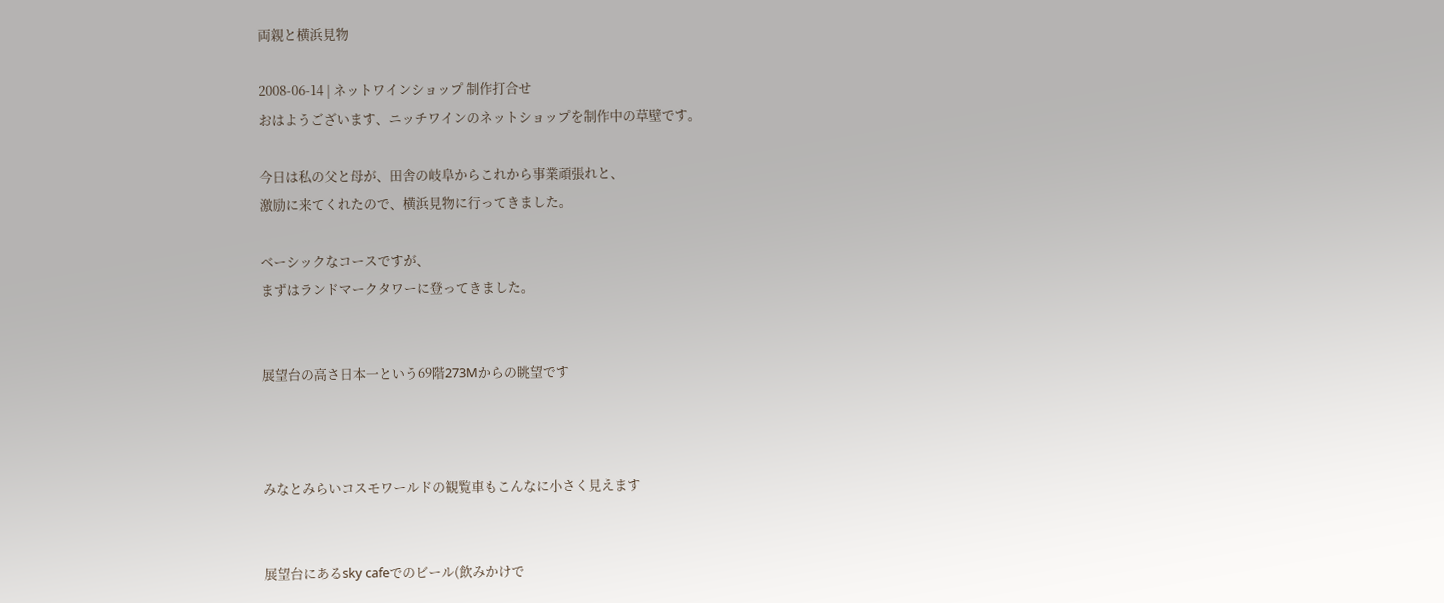両親と横浜見物

2008-06-14 | ネットワインショップ 制作打合せ
おはようございます、ニッチワインのネットショップを制作中の草壁です。

今日は私の父と母が、田舎の岐阜からこれから事業頑張れと、
激励に来てくれたので、横浜見物に行ってきました。

ベーシックなコースですが、
まずはランドマークタワーに登ってきました。


展望台の高さ日本一という69階273Mからの眺望です



みなとみらいコスモワールドの観覧車もこんなに小さく見えます


展望台にあるsky cafeでのビール(飲みかけで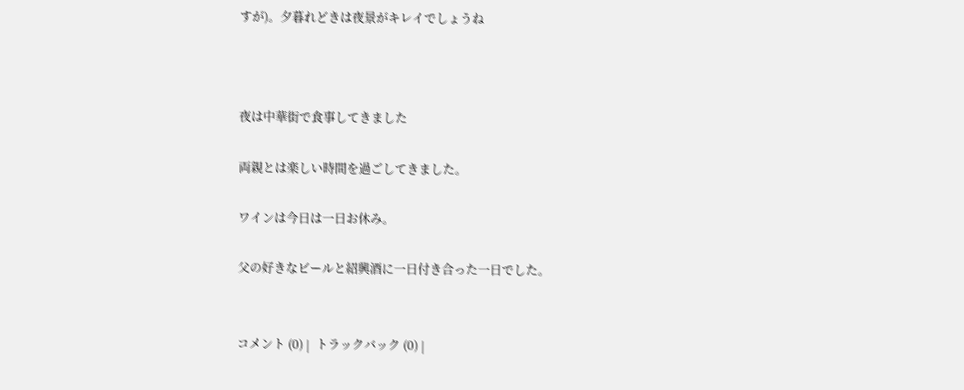すが)。夕暮れどきは夜景がキレイでしょうね



夜は中華街で食事してきました

両親とは楽しい時間を過ごしてきました。

ワインは今日は一日お休み。

父の好きなビールと紹興酒に一日付き合った一日でした。


コメント (0) |  トラックバック (0) |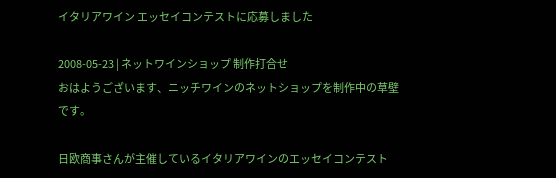イタリアワイン エッセイコンテストに応募しました

2008-05-23 | ネットワインショップ 制作打合せ
おはようございます、ニッチワインのネットショップを制作中の草壁です。

日欧商事さんが主催しているイタリアワインのエッセイコンテスト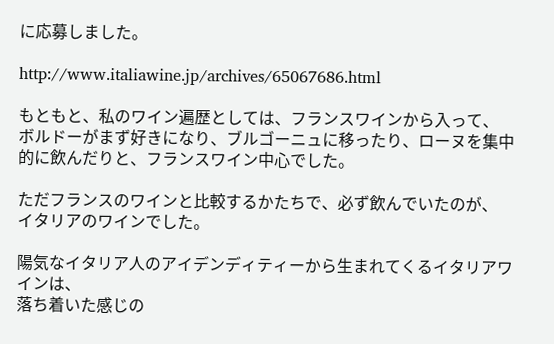に応募しました。

http://www.italiawine.jp/archives/65067686.html

もともと、私のワイン遍歴としては、フランスワインから入って、
ボルドーがまず好きになり、ブルゴーニュに移ったり、ローヌを集中的に飲んだりと、フランスワイン中心でした。

ただフランスのワインと比較するかたちで、必ず飲んでいたのが、
イタリアのワインでした。

陽気なイタリア人のアイデンディティーから生まれてくるイタリアワインは、
落ち着いた感じの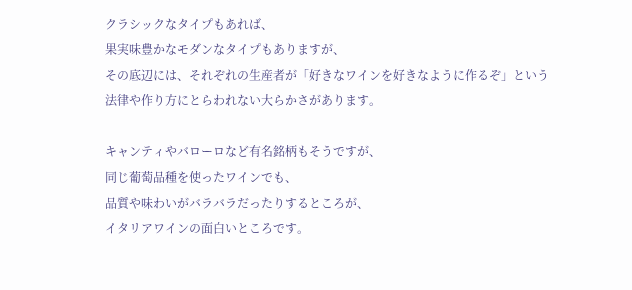クラシックなタイプもあれば、
果実味豊かなモダンなタイプもありますが、
その底辺には、それぞれの生産者が「好きなワインを好きなように作るぞ」という
法律や作り方にとらわれない大らかさがあります。

キャンティやバローロなど有名銘柄もそうですが、
同じ葡萄品種を使ったワインでも、
品質や味わいがバラバラだったりするところが、
イタリアワインの面白いところです。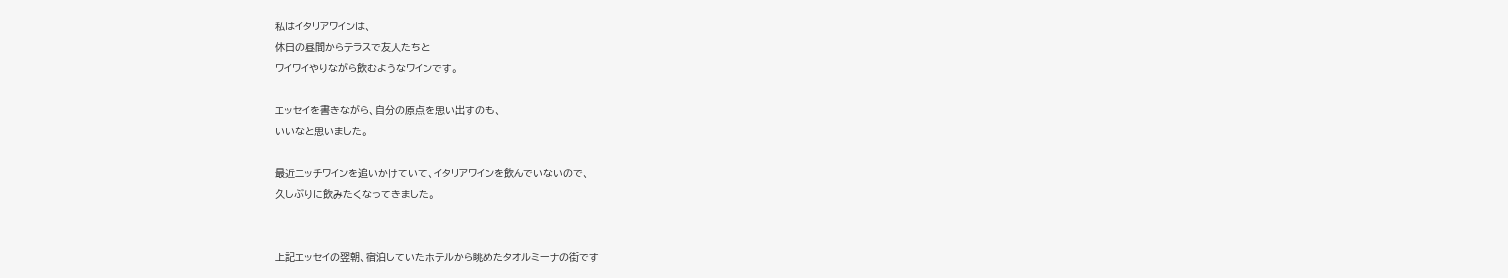私はイタリアワインは、
休日の昼間からテラスで友人たちと
ワイワイやりながら飲むようなワインです。

エッセイを書きながら、自分の原点を思い出すのも、
いいなと思いました。

最近ニッチワインを追いかけていて、イタリアワインを飲んでいないので、
久しぶりに飲みたくなってきました。


上記エッセイの翌朝、宿泊していたホテルから眺めたタオルミーナの街です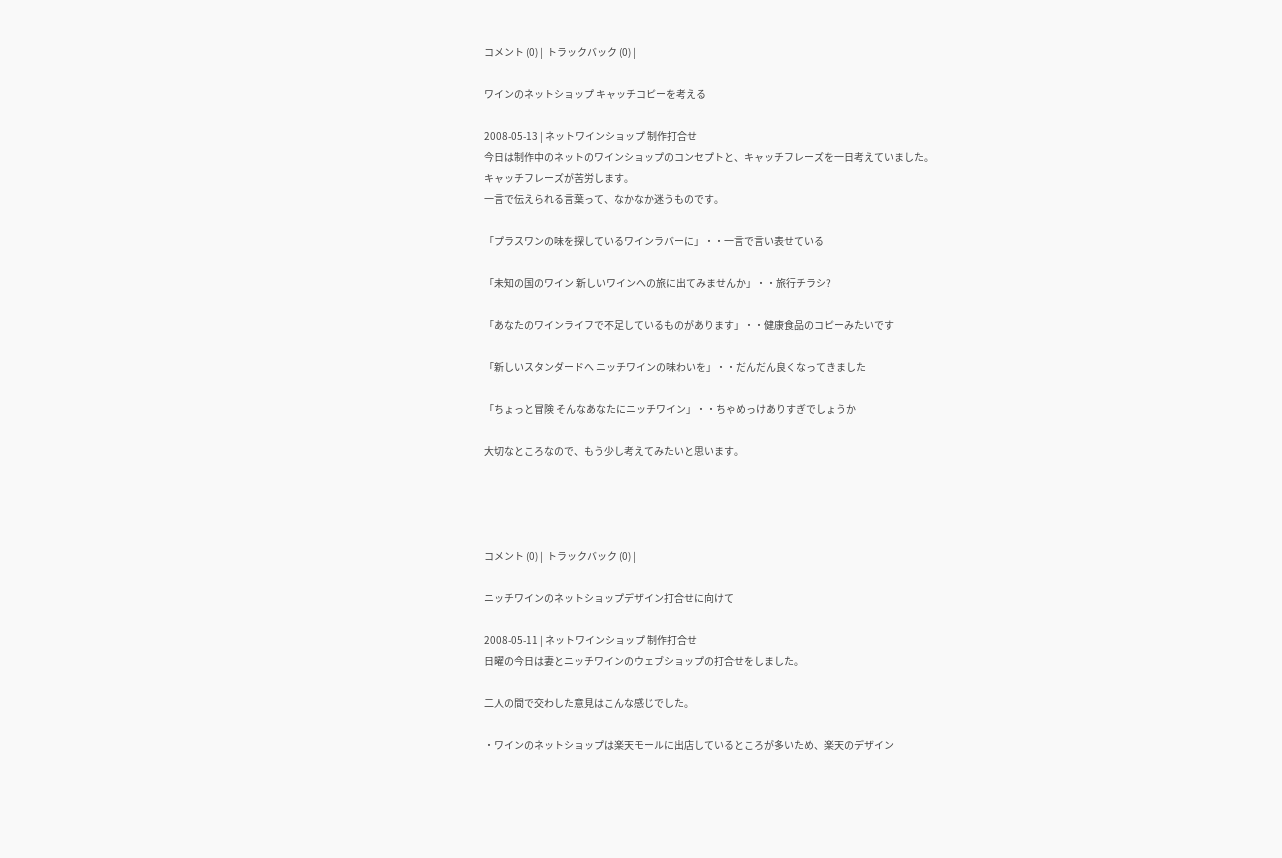コメント (0) |  トラックバック (0) |

ワインのネットショップ キャッチコピーを考える

2008-05-13 | ネットワインショップ 制作打合せ
今日は制作中のネットのワインショップのコンセプトと、キャッチフレーズを一日考えていました。
キャッチフレーズが苦労します。
一言で伝えられる言葉って、なかなか迷うものです。

「プラスワンの味を探しているワインラバーに」・・一言で言い表せている

「未知の国のワイン 新しいワインへの旅に出てみませんか」・・旅行チラシ?

「あなたのワインライフで不足しているものがあります」・・健康食品のコピーみたいです

「新しいスタンダードへ ニッチワインの味わいを」・・だんだん良くなってきました

「ちょっと冒険 そんなあなたにニッチワイン」・・ちゃめっけありすぎでしょうか

大切なところなので、もう少し考えてみたいと思います。




コメント (0) |  トラックバック (0) |

ニッチワインのネットショップデザイン打合せに向けて

2008-05-11 | ネットワインショップ 制作打合せ
日曜の今日は妻とニッチワインのウェブショップの打合せをしました。

二人の間で交わした意見はこんな感じでした。

・ワインのネットショップは楽天モールに出店しているところが多いため、楽天のデザイン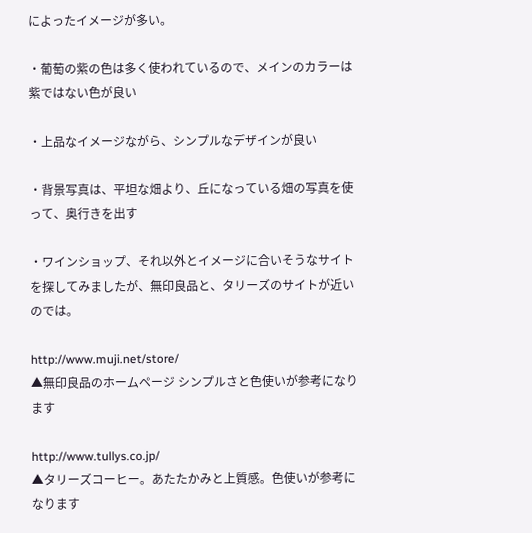によったイメージが多い。

・葡萄の紫の色は多く使われているので、メインのカラーは紫ではない色が良い

・上品なイメージながら、シンプルなデザインが良い

・背景写真は、平坦な畑より、丘になっている畑の写真を使って、奥行きを出す

・ワインショップ、それ以外とイメージに合いそうなサイトを探してみましたが、無印良品と、タリーズのサイトが近いのでは。

http://www.muji.net/store/
▲無印良品のホームページ シンプルさと色使いが参考になります

http://www.tullys.co.jp/
▲タリーズコーヒー。あたたかみと上質感。色使いが参考になります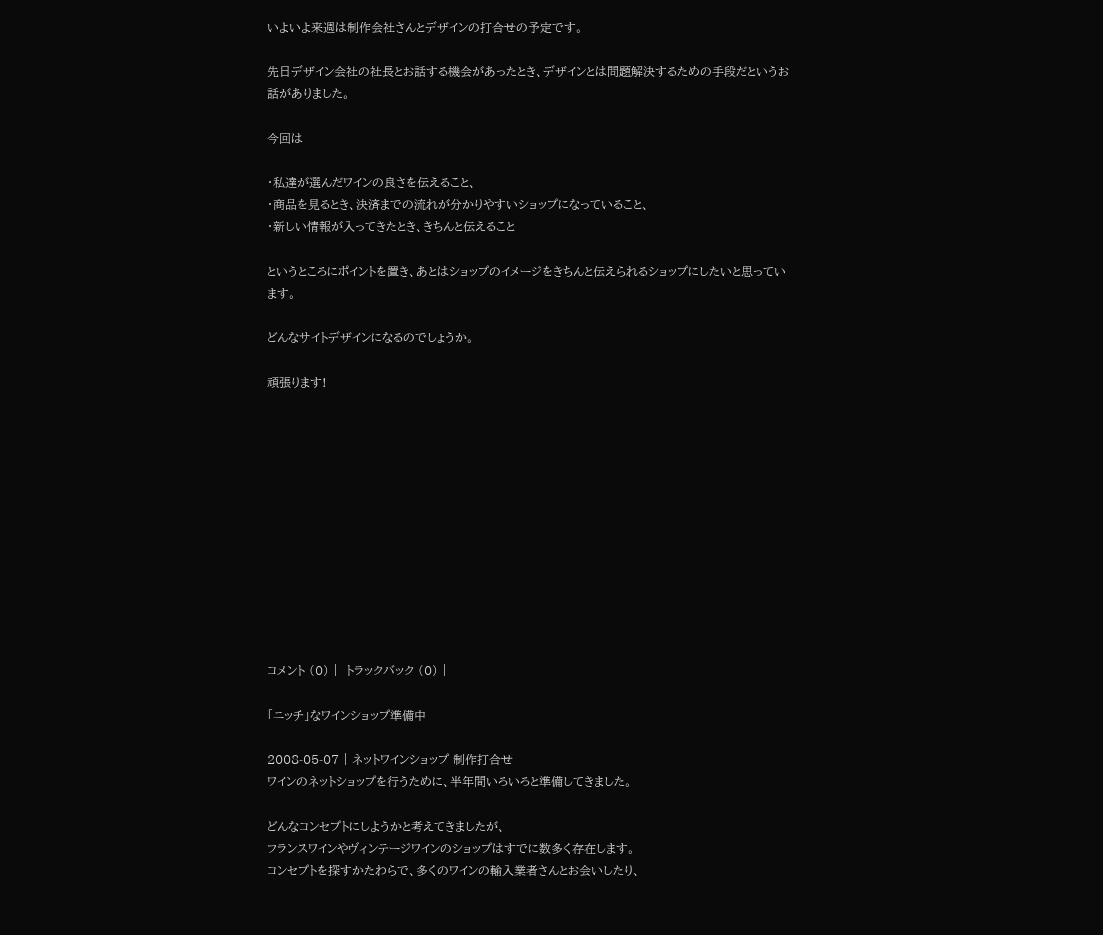いよいよ来週は制作会社さんとデザインの打合せの予定です。

先日デザイン会社の社長とお話する機会があったとき、デザインとは問題解決するための手段だというお話がありました。

今回は

・私達が選んだワインの良さを伝えること、
・商品を見るとき、決済までの流れが分かりやすいショップになっていること、
・新しい情報が入ってきたとき、きちんと伝えること

というところにポイントを置き、あとはショップのイメージをきちんと伝えられるショップにしたいと思っています。

どんなサイトデザインになるのでしょうか。

頑張ります!












コメント (0) |  トラックバック (0) |

「ニッチ」なワインショップ準備中

2008-05-07 | ネットワインショップ 制作打合せ
ワインのネットショップを行うために、半年間いろいろと準備してきました。

どんなコンセプトにしようかと考えてきましたが、
フランスワインやヴィンテージワインのショップはすでに数多く存在します。
コンセプトを探すかたわらで、多くのワインの輸入業者さんとお会いしたり、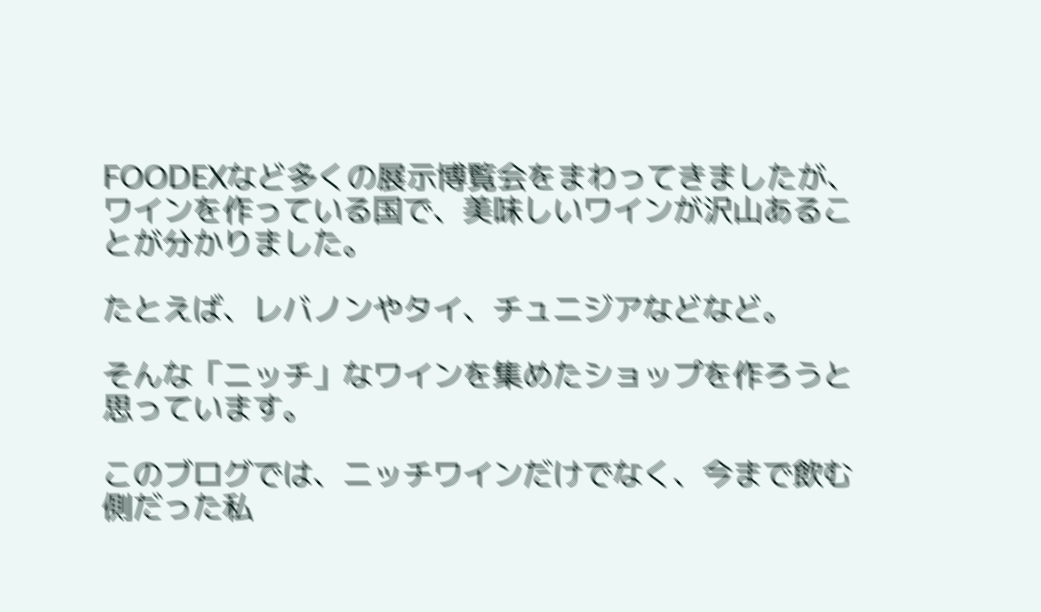FOODEXなど多くの展示博覧会をまわってきましたが、
ワインを作っている国で、美味しいワインが沢山あることが分かりました。

たとえば、レバノンやタイ、チュニジアなどなど。

そんな「ニッチ」なワインを集めたショップを作ろうと思っています。

このブログでは、ニッチワインだけでなく、今まで飲む側だった私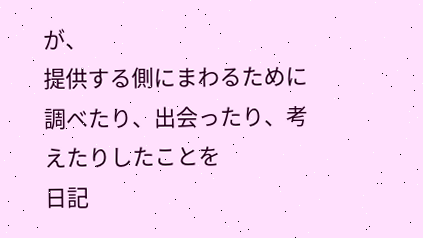が、
提供する側にまわるために調べたり、出会ったり、考えたりしたことを
日記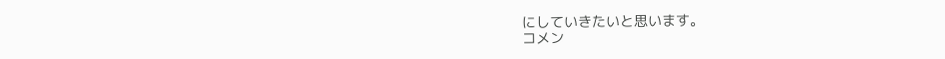にしていきたいと思います。
コメン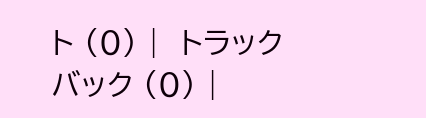ト (0) |  トラックバック (0) |